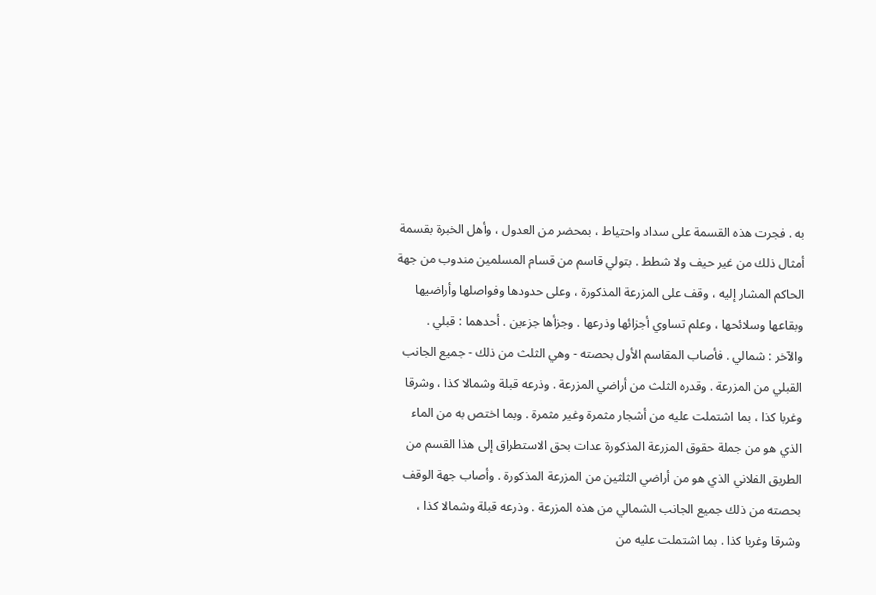به . فجرت هذه القسمة على سداد واحتياط ، بمحضر من العدول ، وأهل الخبرة بقسمة
أمثال ذلك من غير حيف ولا شطط . بتولي قاسم من قسام المسلمين مندوب من جهة
الحاكم المشار إليه ، وقف على المزرعة المذكورة ، وعلى حدودها وفواصلها وأراضيها
وبقاعها وسلائحها ، وعلم تساوي أجزائها وذرعها . وجزأها جزءين . أحدهما : قبلي .
والآخر : شمالي . فأصاب المقاسم الأول بحصته - وهي الثلث من ذلك - جميع الجانب
القبلي من المزرعة . وقدره الثلث من أراضي المزرعة . وذرعه قبلة وشمالا كذا ، وشرقا
وغربا كذا ، بما اشتملت عليه من أشجار مثمرة وغير مثمرة . وبما اختص به من الماء
الذي هو من جملة حقوق المزرعة المذكورة عدات بحق الاستطراق إلى هذا القسم من
الطريق الفلاني الذي هو من أراضي الثلثين من المزرعة المذكورة . وأصاب جهة الوقف
بحصته من ذلك جميع الجانب الشمالي من هذه المزرعة . وذرعه قبلة وشمالا كذا ،
وشرقا وغربا كذا . بما اشتملت عليه من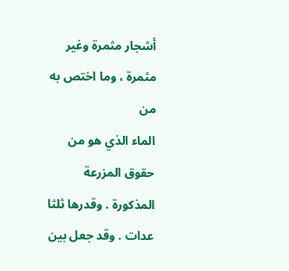أشجار مثمرة وغير مثمرة ، وما اختص به من
الماء الذي هو من حقوق المزرعة المذكورة . وقدرها ثلثا عدات . وقد جعل بين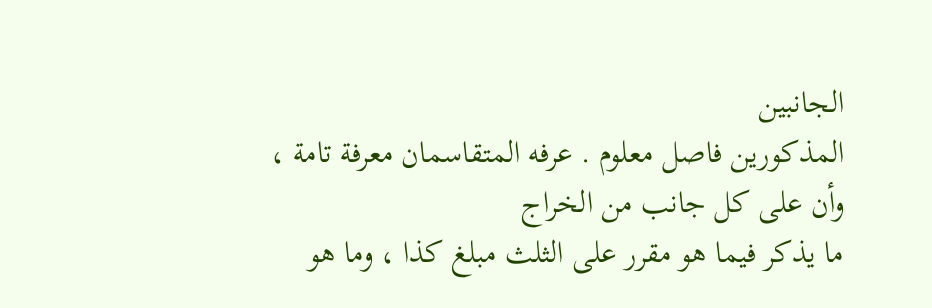الجانبين
المذكورين فاصل معلوم . عرفه المتقاسمان معرفة تامة ، وأن على كل جانب من الخراج
ما يذكر فيما هو مقرر على الثلث مبلغ كذا ، وما هو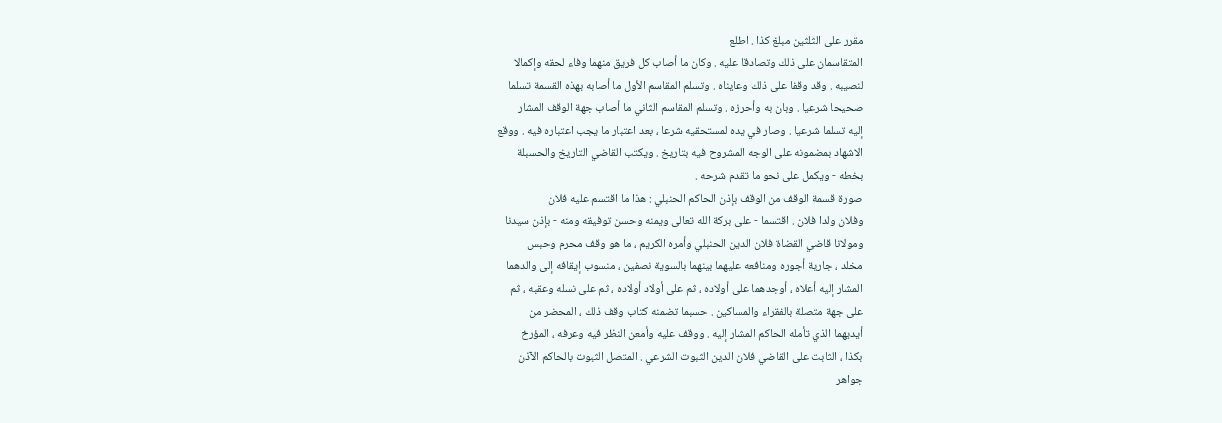مقرر على الثلثين مبلغ كذا . اطلع
المتقاسمان على ذلك وتصادقا عليه . وكان ما أصاب كل فريق منهما وفاء لحقه وإكمالا
لنصيبه . وقد وقفا على ذلك وعايناه . وتسلم المقاسم الأول ما أصابه بهذه القسمة تسلما
صحيحا شرعيا . وبان به وأحرزه . وتسلم المقاسم الثاني ما أصاب جهة الوقف المشار
إليه تسلما شرعيا . وصار في يده لمستحقيه شرعا ، بعد اعتبار ما يجب اعتباره فيه . ووقع
الاشهاد بمضمونه على الوجه المشروح فيه بتاريخ . ويكتب القاضي التاريخ والحسبلة
بخطه - ويكمل على نحو ما تقدم شرحه .
صورة قسمة الوقف من الوقف بإذن الحاكم الحنبلي : هذا ما اقتسم عليه فلان
وفلان ولدا فلان . اقتسما - على بركة الله تعالى ويمنه وحسن توفيقه ومنه - بإذن سيدنا
ومولانا قاضي القضاة فلان الدين الحنبلي وأمره الكريم ، ما هو وقف محرم وحبس
مخلد ، جارية أجوره ومنافعه عليهما بينهما بالسوية نصفين ، منسوب إيقافه إلى والدهما
المشار إليه أعلاه ، أوجدهما على أولاده ، ثم على أولاد أولاده ، ثم على نسله وعقبه ، ثم
على جهة متصلة بالفقراء والمساكين . حسبما تضمنه كتاب وقف ذلك ، المحضر من
أيديهما الذي تأمله الحاكم المشار إليه . ووقف عليه وأمعن النظر فيه وعرفه ، المؤرخ
بكذا ، الثابت على القاضي فلان الدين الثبوت الشرعي . المتصل الثبوت بالحاكم الآذن
جواهر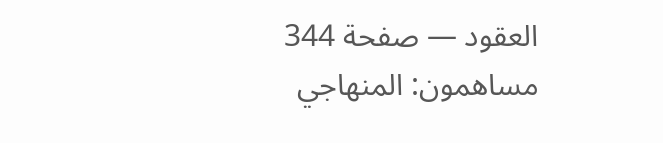العقود — صفحة 344
مساهمون: المنهاجي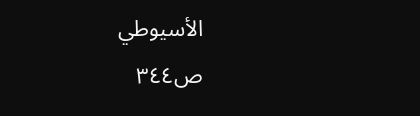الأسيوطي
ص٣٤٤